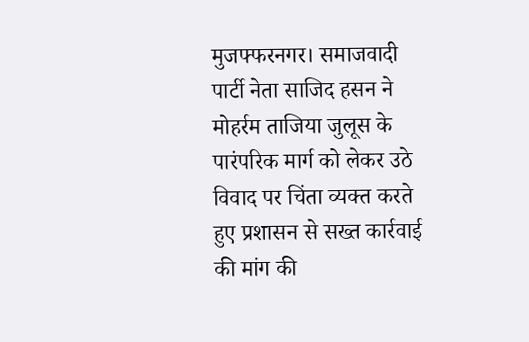मुजफ्फरनगर। समाजवादी पार्टी नेता साजिद हसन ने मोहर्रम ताजिया जुलूस के पारंपरिक मार्ग को लेकर उठे विवाद पर चिंता व्यक्त करते हुए प्रशासन से सख्त कार्रवाई की मांग की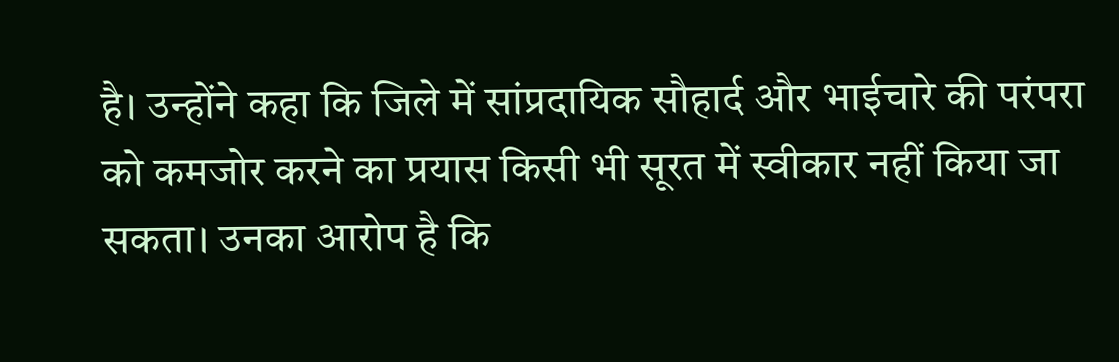है। उन्होंने कहा कि जिले में सांप्रदायिक सौहार्द और भाईचारे की परंपरा को कमजोर करने का प्रयास किसी भी सूरत में स्वीकार नहीं किया जा सकता। उनका आरोप है कि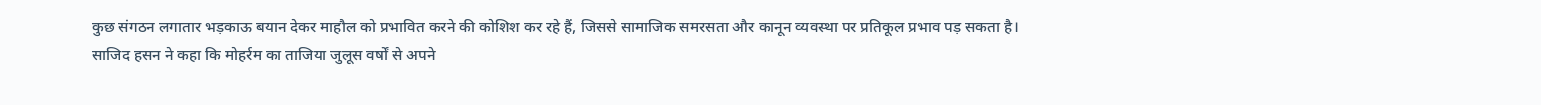कुछ संगठन लगातार भड़काऊ बयान देकर माहौल को प्रभावित करने की कोशिश कर रहे हैं, जिससे सामाजिक समरसता और कानून व्यवस्था पर प्रतिकूल प्रभाव पड़ सकता है।
साजिद हसन ने कहा कि मोहर्रम का ताजिया जुलूस वर्षों से अपने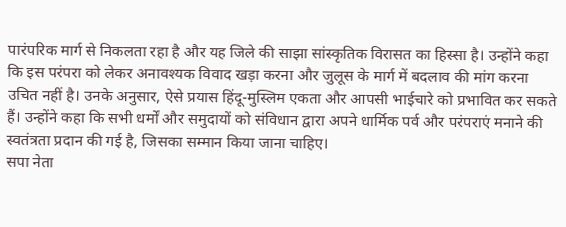पारंपरिक मार्ग से निकलता रहा है और यह जिले की साझा सांस्कृतिक विरासत का हिस्सा है। उन्होंने कहा कि इस परंपरा को लेकर अनावश्यक विवाद खड़ा करना और जुलूस के मार्ग में बदलाव की मांग करना उचित नहीं है। उनके अनुसार, ऐसे प्रयास हिंदू-मुस्लिम एकता और आपसी भाईचारे को प्रभावित कर सकते हैं। उन्होंने कहा कि सभी धर्मों और समुदायों को संविधान द्वारा अपने धार्मिक पर्व और परंपराएं मनाने की स्वतंत्रता प्रदान की गई है, जिसका सम्मान किया जाना चाहिए।
सपा नेता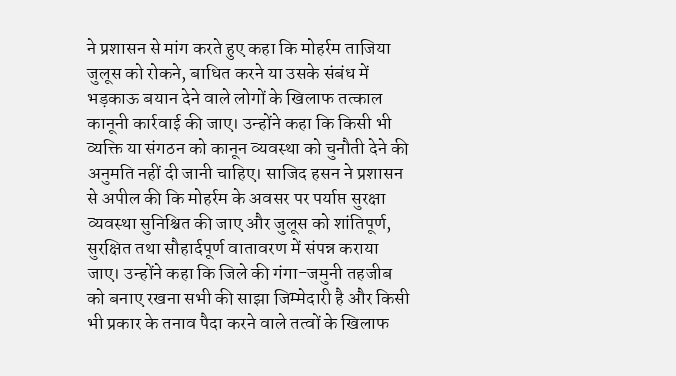ने प्रशासन से मांग करते हुए कहा कि मोहर्रम ताजिया जुलूस को रोकने, बाधित करने या उसके संबंध में भड़काऊ बयान देने वाले लोगों के खिलाफ तत्काल कानूनी कार्रवाई की जाए। उन्होंने कहा कि किसी भी व्यक्ति या संगठन को कानून व्यवस्था को चुनौती देने की अनुमति नहीं दी जानी चाहिए। साजिद हसन ने प्रशासन से अपील की कि मोहर्रम के अवसर पर पर्याप्त सुरक्षा व्यवस्था सुनिश्चित की जाए और जुलूस को शांतिपूर्ण, सुरक्षित तथा सौहार्दपूर्ण वातावरण में संपन्न कराया जाए। उन्होंने कहा कि जिले की गंगा-जमुनी तहजीब को बनाए रखना सभी की साझा जिम्मेदारी है और किसी भी प्रकार के तनाव पैदा करने वाले तत्वों के खिलाफ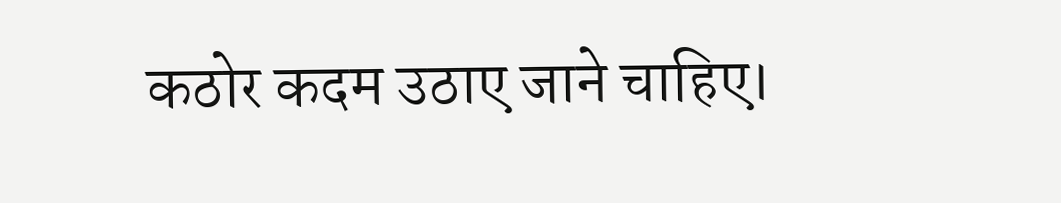कठोर कदम उठाए जाने चाहिए।